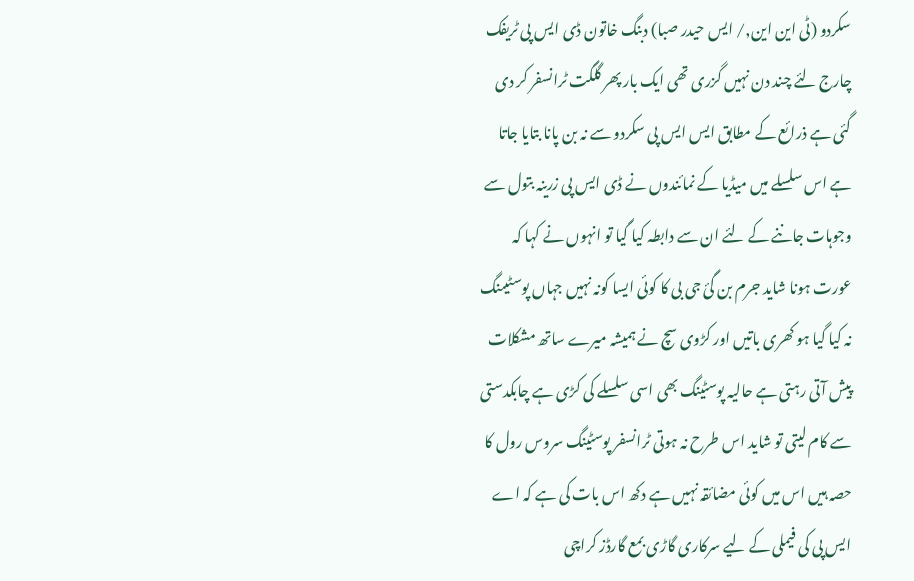سکردو (ٹی این این,/ ایس حیدر صبا) دبنگ خاتون ڈی ایس پی ٹریفک چارج لئے چند دن نہیں گزری تھی ایک بار پھر گلگت ٹرانسفر کر دی گئی ہے ذرائع کے مطابق ایس ایس پی سکردو سے نہ بن پانا بتایا جاتا ہے اس سلسلے میں میڈیا کے نمائندوں نے ڈی ایس پی زرینہ بتول سے وجوہات جاننے کے لئے ان سے دابطہ کیا گیا تو انہوں نے کہا کہ عورت ہونا شاید جرم بن گئ جی بی کا کوئی ایسا کونہ نہیں جہاں پوسٹیںنگ نہ کیا گیا ہو کھری باتیں اور کڑوی سچ نے ہمیشہ میرے ساتھ مشکلات پیش آتی رہتی ہے حالیہ پوسٹینگ بھی اسی سلسلے کی کڑی ہے چابکدستی سے کام لیتی تو شاید اس طرح نہ ہوتی ٹرانسفر پوسٹینگ سروس رول کا حصہ ہیں اس میں کوئی مضائقہ نہیں ہے دکھ اس بات کی ہے کہ اے ایس پی کی فیملی کے لیے سرکاری گاڑی بمع گارڈز کراچی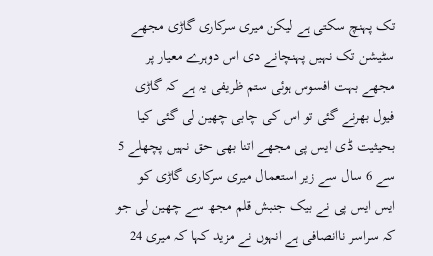تک پہنچ سکتی ہے لیکن میری سرکاری گاڑی مجھے سٹیشن تک نہیں پہنچانے دی اس دوہرے معیار پر مجھے بہت افسوس ہوئی ستم ظریفی یہ ہے کہ گاڑی فیول بھرنے گئی تو اس کی چابی چھین لی گئی کیا بحیثیت ڈی ایس پی مجھے اتنا بھی حق نہیں پچھلے 5 سے 6 سال سے زیر استعمال میری سرکاری گاڑی کو ایس ایس پی نے بیک جنبش قلم مجھ سے چھین لی جو کہ سراسر ناانصافی ہے انہوں نے مزید کہا کہ میری 24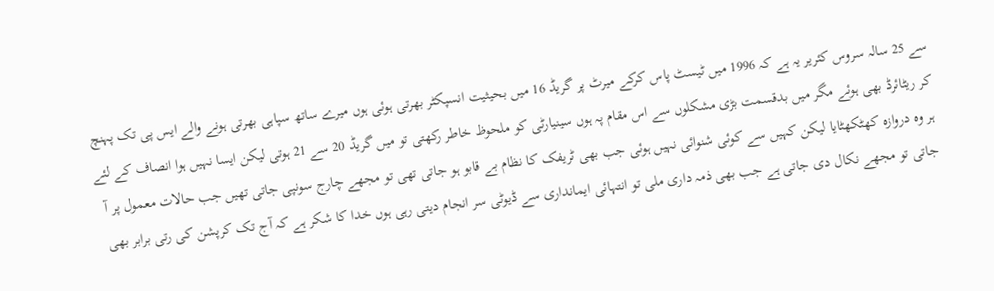سے 25 سالہ سروس کئریر یہ ہے کہ 1996 میں ٹیسٹ پاس کرکے میرٹ پر گریڈ 16 میں بحیثیت انسپکٹر بھرتی ہوئی ہوں میرے ساتھ سپاہی بھرتی ہونے والے ایس پی تک پہنچ کر ریٹائرڈ بھی ہوئے مگر میں بدقسمت بڑی مشکلوں سے اس مقام پہ ہوں سینیارٹی کو ملحوظ خاطر رکھتی تو میں گریڈ 20 سے 21 ہوتی لیکن ایسا نہیں ہوا انصاف کے لئے ہر وہ دروازہ کھٹکھٹایا لیکن کہیں سے کوئی شنوائی نہیں ہوئی جب بھی ٹریفک کا نظام بے قابو ہو جاتی تھی تو مجھے چارج سونپی جاتی تھیں جب حالات معمول پر آ جاتی تو مجھے نکال دی جاتی ہے جب بھی ذمہ داری ملی تو انتہائی ایمانداری سے ڈیوٹی سر انجام دیتی رہی ہوں خدا کا شکر ہے کہ آج تک کرپشن کی رتی برابر بھی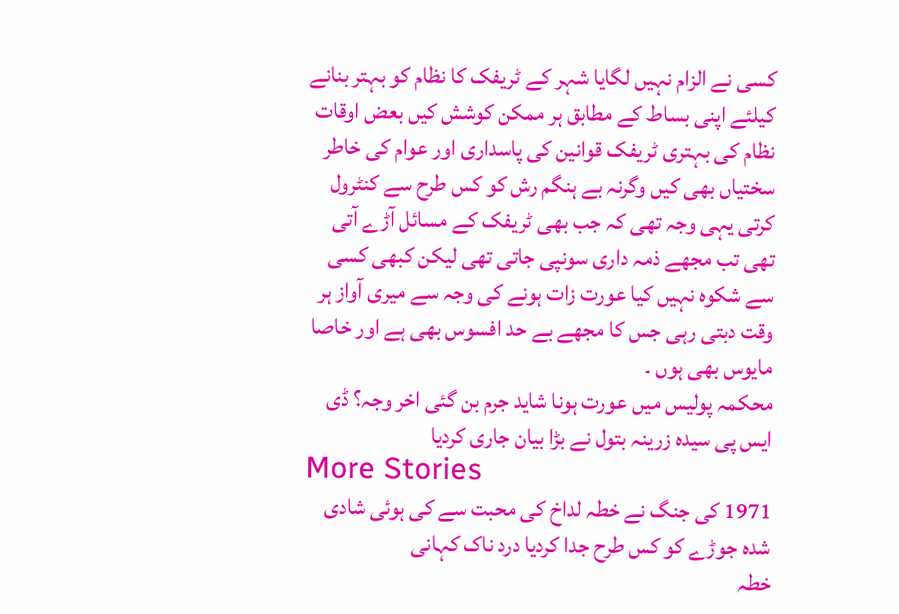کسی نے الزام نہیں لگایا شہر کے ٹریفک کا نظام کو بہتر بنانے کیلئے اپنی بساط کے مطابق ہر ممکن کوشش کیں بعض اوقات نظام کی بہتری ٹریفک قوانین کی پاسداری اور عوام کی خاطر سختیاں بھی کیں وگرنہ بے ہنگم رش کو کس طرح سے کنٹرول کرتی یہی وجہ تھی کہ جب بھی ٹریفک کے مسائل آڑے آتی تھی تب مجھے ذمہ داری سونپی جاتی تھی لیکن کبھی کسی سے شکوہ نہیں کیا عورت زات ہونے کی وجہ سے میری آواز ہر وقت دبتی رہی جس کا مجھے بے حد افسوس بھی ہے اور خاصا مایوس بھی ہوں ۔
محکمہ پولیس میں عورت ہونا شاید جرم بن گئی اخر وجہ؟ ڈی ایس پی سیدہ زرینہ بتول نے بڑا بیان جاری کردیا
More Stories
1971 کی جنگ نے خطہ لداخ کی محبت سے کی ہوئی شادی شدہ جوڑے کو کس طرح جدا کردیا درد ناک کہانی
خطہ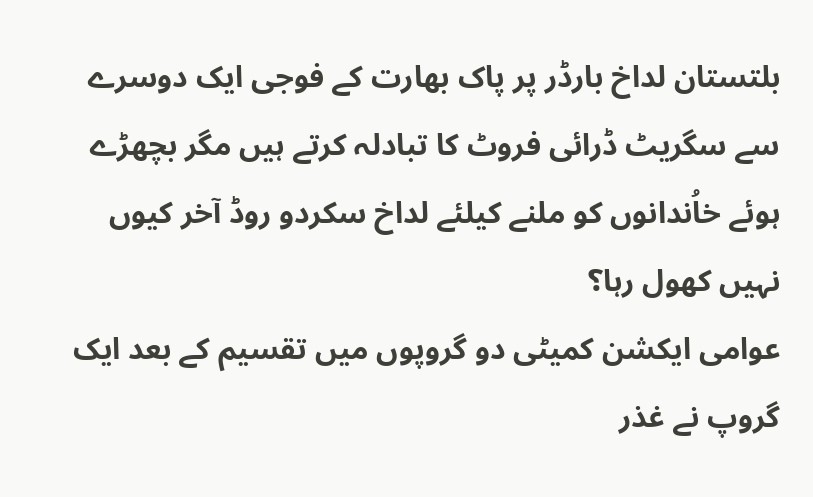بلتستان لداخ بارڈر پر پاک بھارت کے فوجی ایک دوسرے سے سگریٹ ڈرائی فروٹ کا تبادلہ کرتے ہیں مگر بچھڑے ہوئے خاُندانوں کو ملنے کیلئے لداخ سکردو روڈ آخر کیوں نہیں کھول رہا؟
عوامی ایکشن کمیٹی دو گروپوں میں تقسیم کے بعد ایک گروپ نے غذر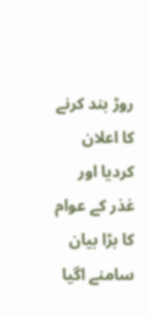روڑ بند کرنے کا اعلان کردیا اور غذر کے عوام کا بڑا بیان سامنے اگیا